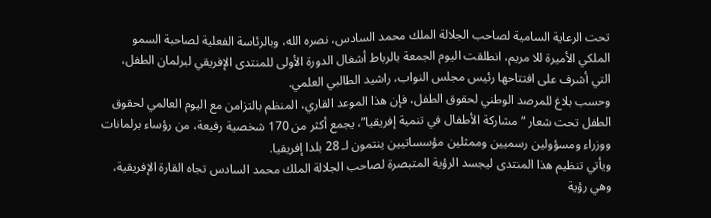تحت الرعاية السامية لصاحب الجلالة الملك محمد السادس، نصره الله، وبالرئاسة الفعلية لصاحبة السمو الملكي الأميرة للا مريم، انطلقت اليوم الجمعة بالرباط أشغال الدورة الأولى للمنتدى الإفريقي لبرلمان الطفل، التي أشرف على افتتاحها رئيس مجلس النواب، راشيد الطالبي العلمي.
وحسب بلاغ للمرصد الوطني لحقوق الطفل، فإن هذا الموعد القاري، المنظم بالتزامن مع اليوم العالمي لحقوق الطفل تحت شعار “مشاركة الأطفال في تنمية إفريقيا”، يجمع أكثر من 170 شخصية رفيعة، من رؤساء برلمانات ووزراء ومسؤولين رسميين وممثلين مؤسساتيين ينتمون لـ 28 بلدا إفريقيا.
ويأتي تنظيم هذا المنتدى ليجسد الرؤية المتبصرة لصاحب الجلالة الملك محمد السادس تجاه القارة الإفريقية، وهي رؤية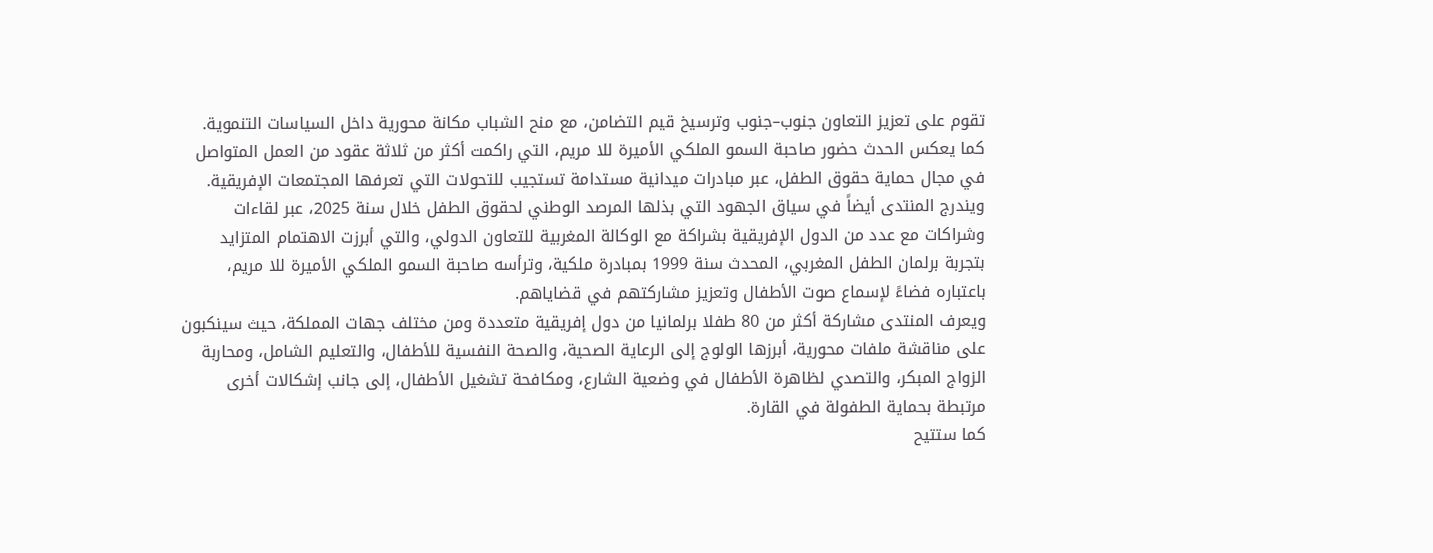تقوم على تعزيز التعاون جنوب–جنوب وترسيخ قيم التضامن، مع منح الشباب مكانة محورية داخل السياسات التنموية.
كما يعكس الحدث حضور صاحبة السمو الملكي الأميرة للا مريم، التي راكمت أكثر من ثلاثة عقود من العمل المتواصل في مجال حماية حقوق الطفل، عبر مبادرات ميدانية مستدامة تستجيب للتحولات التي تعرفها المجتمعات الإفريقية.
ويندرج المنتدى أيضاً في سياق الجهود التي بذلها المرصد الوطني لحقوق الطفل خلال سنة 2025، عبر لقاءات وشراكات مع عدد من الدول الإفريقية بشراكة مع الوكالة المغربية للتعاون الدولي، والتي أبرزت الاهتمام المتزايد بتجربة برلمان الطفل المغربي، المحدث سنة 1999 بمبادرة ملكية، وترأسه صاحبة السمو الملكي الأميرة للا مريم، باعتباره فضاءً لإسماع صوت الأطفال وتعزيز مشاركتهم في قضاياهم.
ويعرف المنتدى مشاركة أكثر من 80 طفلا برلمانيا من دول إفريقية متعددة ومن مختلف جهات المملكة، حيث سينكبون على مناقشة ملفات محورية، أبرزها الولوج إلى الرعاية الصحية، والصحة النفسية للأطفال، والتعليم الشامل، ومحاربة الزواج المبكر، والتصدي لظاهرة الأطفال في وضعية الشارع، ومكافحة تشغيل الأطفال، إلى جانب إشكالات أخرى مرتبطة بحماية الطفولة في القارة.
كما ستتيح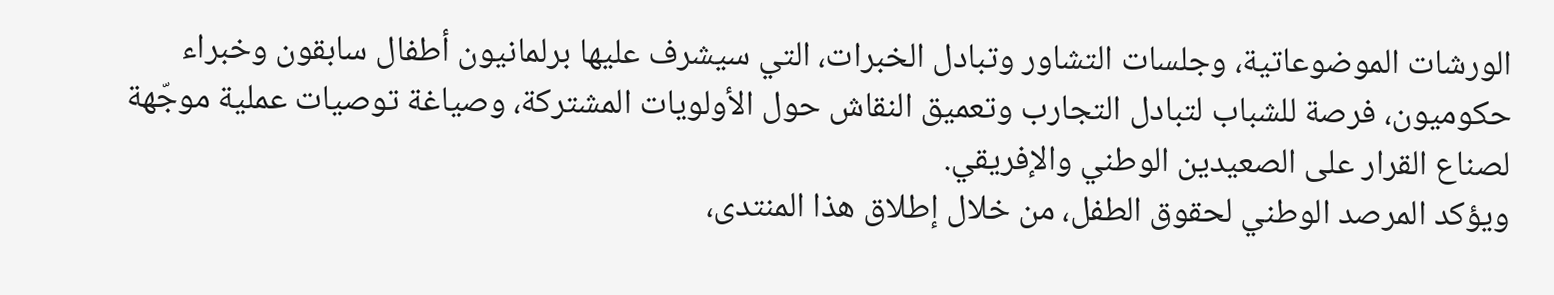الورشات الموضوعاتية، وجلسات التشاور وتبادل الخبرات، التي سيشرف عليها برلمانيون أطفال سابقون وخبراء حكوميون، فرصة للشباب لتبادل التجارب وتعميق النقاش حول الأولويات المشتركة، وصياغة توصيات عملية موجّهة لصناع القرار على الصعيدين الوطني والإفريقي.
ويؤكد المرصد الوطني لحقوق الطفل، من خلال إطلاق هذا المنتدى،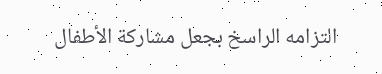التزامه الراسخ بجعل مشاركة الأطفال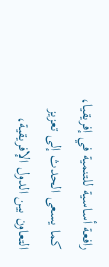رافعة أساسية للتنمية في إفريقيا، كما يسعى الحدث إلى تعزيز التعاون بين الدول الإفريقية،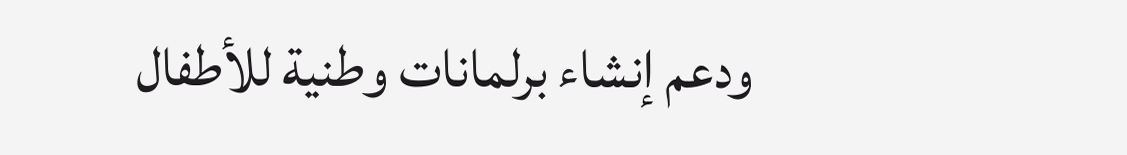ودعم إنشاء برلمانات وطنية للأطفال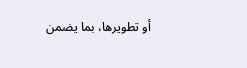أو تطويرها، بما يضمن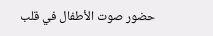حضور صوت الأطفال في قلب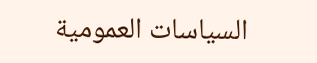السياسات العمومية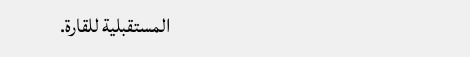المستقبلية للقارة.